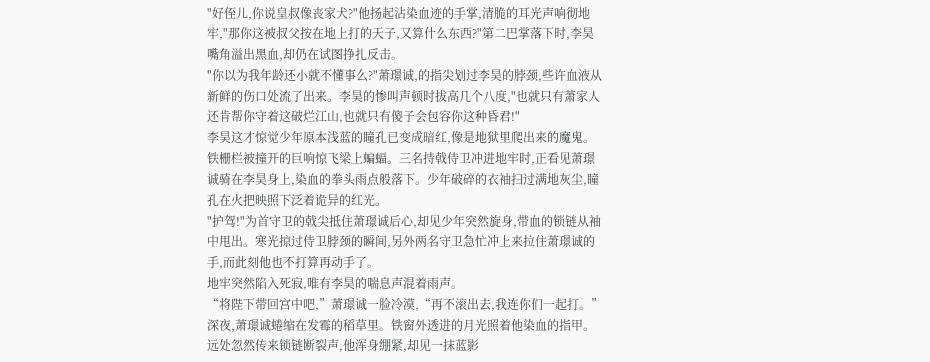"好侄儿,你说皇叔像丧家犬?"他扬起沾染血迹的手掌,清脆的耳光声响彻地牢,"那你这被叔父按在地上打的天子,又算什么东西?"第二巴掌落下时,李昊嘴角溢出黑血,却仍在试图挣扎反击。
"你以为我年龄还小就不懂事么?"萧璟诚,的指尖划过李昊的脖颈,些许血液从新鲜的伤口处流了出来。李昊的惨叫声顿时拔高几个八度,"也就只有萧家人还肯帮你守着这破烂江山,也就只有傻子会包容你这种昏君!"
李昊这才惊觉少年原本浅蓝的瞳孔已变成暗红,像是地狱里爬出来的魔鬼。
铁栅栏被撞开的巨响惊飞梁上蝙蝠。三名持戟侍卫冲进地牢时,正看见萧璟诚骑在李昊身上,染血的拳头雨点般落下。少年破碎的衣袖扫过满地灰尘,瞳孔在火把映照下泛着诡异的红光。
"护驾!"为首守卫的戟尖抵住萧璟诚后心,却见少年突然旋身,带血的锁链从袖中甩出。寒光掠过侍卫脖颈的瞬间,另外两名守卫急忙冲上来拉住萧璟诚的手,而此刻他也不打算再动手了。
地牢突然陷入死寂,唯有李昊的喘息声混着雨声。
“将陛下带回宫中吧,”萧璟诚一脸冷漠,“再不滚出去,我连你们一起打。”
深夜,萧璟诚蜷缩在发霉的稻草里。铁窗外透进的月光照着他染血的指甲。远处忽然传来锁链断裂声,他浑身绷紧,却见一抹蓝影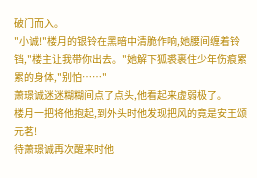破门而入。
"小诚!"楼月的银铃在黑暗中清脆作响,她腰间缠着铃铛,"楼主让我带你出去。"她解下狐裘裹住少年伤痕累累的身体,"别怕……"
萧璟诚迷迷糊糊间点了点头,他看起来虚弱极了。
楼月一把将他抱起,到外头时他发现把风的竟是安王颂元茗!
待萧璟诚再次醒来时他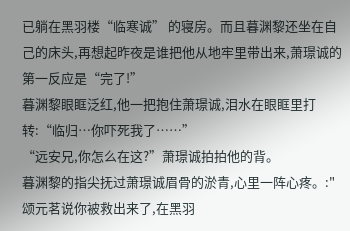已躺在黑羽楼“临寒诚” 的寝房。而且暮渊黎还坐在自己的床头,再想起昨夜是谁把他从地牢里带出来,萧璟诚的第一反应是“完了!”
暮渊黎眼眶泛红,他一把抱住萧璟诚,泪水在眼眶里打转:“临归…你吓死我了……”
“远安兄,你怎么在这?”萧璟诚拍拍他的背。
暮渊黎的指尖抚过萧璟诚眉骨的淤青,心里一阵心疼。:"颂元茗说你被救出来了,在黑羽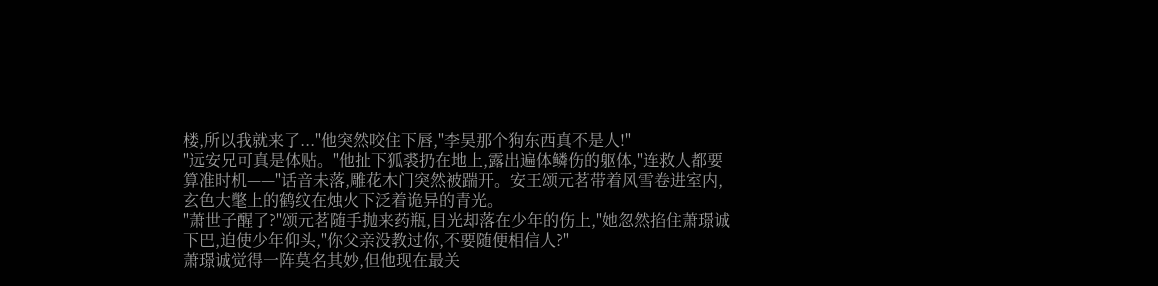楼,所以我就来了..."他突然咬住下唇,"李昊那个狗东西真不是人!"
"远安兄可真是体贴。"他扯下狐裘扔在地上,露出遍体鳞伤的躯体,"连救人都要算准时机——"话音未落,雕花木门突然被踹开。安王颂元茗带着风雪卷进室内,玄色大氅上的鹤纹在烛火下泛着诡异的青光。
"萧世子醒了?"颂元茗随手抛来药瓶,目光却落在少年的伤上,"她忽然掐住萧璟诚下巴,迫使少年仰头,"你父亲没教过你,不要随便相信人?"
萧璟诚觉得一阵莫名其妙,但他现在最关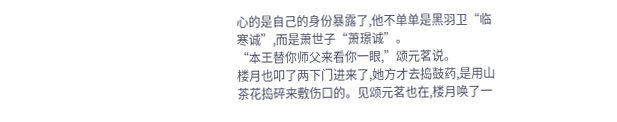心的是自己的身份暴露了,他不单单是黑羽卫“临寒诚”,而是萧世子“萧璟诚”。
“本王替你师父来看你一眼,”颂元茗说。
楼月也叩了两下门进来了,她方才去捣鼓药,是用山茶花捣碎来敷伤口的。见颂元茗也在,楼月唤了一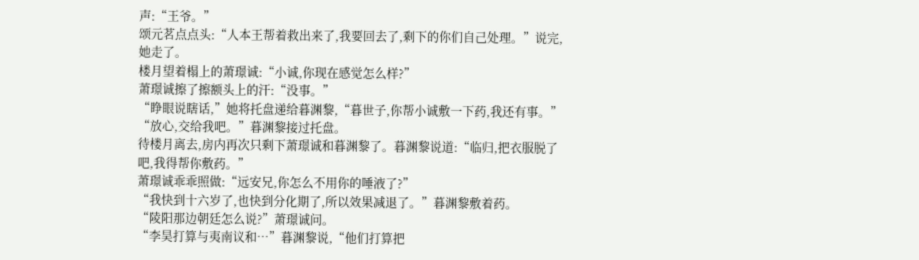声:“王爷。”
颂元茗点点头:“人本王帮着救出来了,我要回去了,剩下的你们自己处理。”说完,她走了。
楼月望着榻上的萧璟诚:“小诚,你现在感觉怎么样?”
萧璟诚擦了擦额头上的汗:“没事。”
“睁眼说瞎话,”她将托盘递给暮渊黎,“暮世子,你帮小诚敷一下药,我还有事。”
“放心,交给我吧。”暮渊黎接过托盘。
待楼月离去,房内再次只剩下萧璟诚和暮渊黎了。暮渊黎说道:“临归,把衣服脱了吧,我得帮你敷药。”
萧璟诚乖乖照做:“远安兄,你怎么不用你的唾液了?”
“我快到十六岁了,也快到分化期了,所以效果减退了。”暮渊黎敷着药。
“陵阳那边朝廷怎么说?”萧璟诚问。
“李昊打算与夷南议和…”暮渊黎说,“他们打算把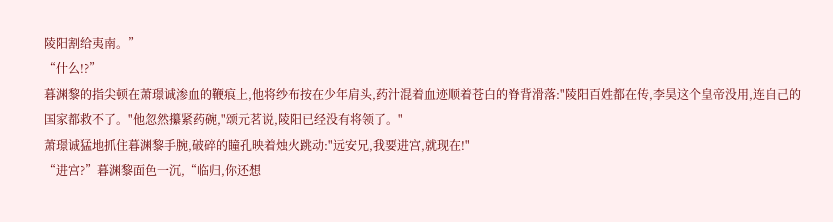陵阳割给夷南。”
“什么!?”
暮渊黎的指尖顿在萧璟诚渗血的鞭痕上,他将纱布按在少年肩头,药汁混着血迹顺着苍白的脊背滑落:"陵阳百姓都在传,李昊这个皇帝没用,连自己的国家都救不了。"他忽然攥紧药碗,"颂元茗说,陵阳已经没有将领了。"
萧璟诚猛地抓住暮渊黎手腕,破碎的瞳孔映着烛火跳动:"远安兄,我要进宫,就现在!"
“进宫?”暮渊黎面色一沉,“临归,你还想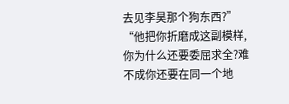去见李昊那个狗东西?”
“他把你折磨成这副模样,你为什么还要委屈求全?难不成你还要在同一个地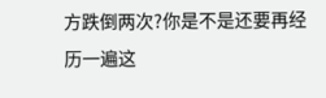方跌倒两次?你是不是还要再经历一遍这